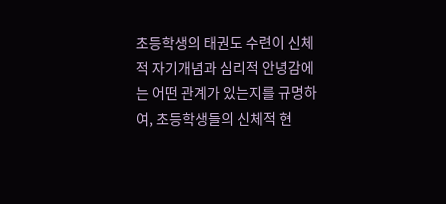초등학생의 태권도 수련이 신체적 자기개념과 심리적 안녕감에는 어떤 관계가 있는지를 규명하여, 초등학생들의 신체적 현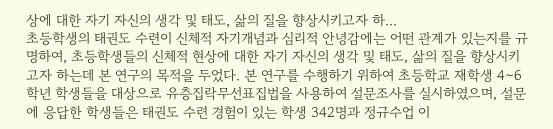상에 대한 자기 자신의 생각 및 태도, 삶의 질을 향상시키고자 하...
초등학생의 태권도 수련이 신체적 자기개념과 심리적 안녕감에는 어떤 관계가 있는지를 규명하여, 초등학생들의 신체적 현상에 대한 자기 자신의 생각 및 태도, 삶의 질을 향상시키고자 하는데 본 연구의 목적을 두었다. 본 연구를 수행하기 위하여 초등학교 재학생 4∼6학년 학생들을 대상으로 유층집락무선표집법을 사용하여 설문조사를 실시하였으며, 설문에 응답한 학생들은 태권도 수련 경험이 있는 학생 342명과 정규수업 이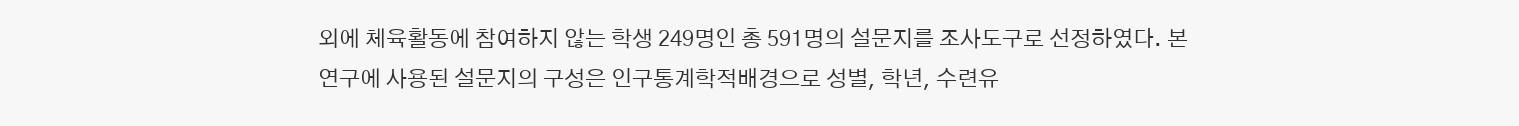외에 체육활동에 참여하지 않는 학생 249명인 총 591명의 설문지를 조사도구로 선정하였다. 본 연구에 사용된 설문지의 구성은 인구통계학적배경으로 성별, 학년, 수련유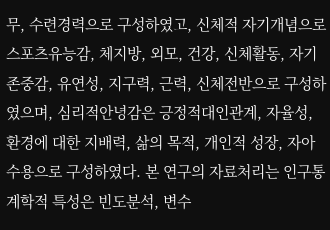무, 수련경력으로 구성하였고, 신체적 자기개념으로 스포츠유능감, 체지방, 외모, 건강, 신체활동, 자기존중감, 유연성, 지구력, 근력, 신체전반으로 구성하였으며, 심리적안녕감은 긍정적대인관계, 자율성, 환경에 대한 지배력, 삶의 목적, 개인적 성장, 자아수용으로 구성하였다. 본 연구의 자료처리는 인구통계학적 특성은 빈도분석, 변수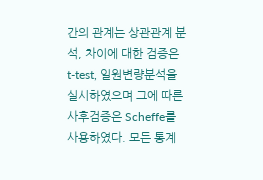간의 관계는 상관관계 분석, 차이에 대한 검증은 t-test, 일원변량분석을 실시하였으며 그에 따른 사후검증은 Scheffe를 사용하였다. 모든 통계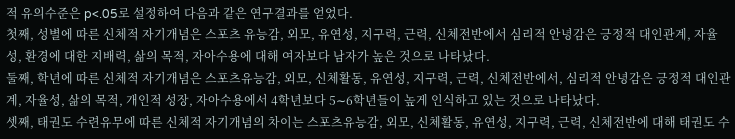적 유의수준은 p<.05로 설정하여 다음과 같은 연구결과를 얻었다.
첫째, 성별에 따른 신체적 자기개념은 스포츠 유능감, 외모, 유연성, 지구력, 근력, 신체전반에서 심리적 안녕감은 긍정적 대인관계, 자율성, 환경에 대한 지배력, 삶의 목적, 자아수용에 대해 여자보다 남자가 높은 것으로 나타났다.
둘째, 학년에 따른 신체적 자기개념은 스포츠유능감, 외모, 신체활동, 유연성, 지구력, 근력, 신체전반에서, 심리적 안녕감은 긍정적 대인관계, 자율성, 삶의 목적, 개인적 성장, 자아수용에서 4학년보다 5∼6학년들이 높게 인식하고 있는 것으로 나타났다.
셋째, 태권도 수련유무에 따른 신체적 자기개념의 차이는 스포츠유능감, 외모, 신체활동, 유연성, 지구력, 근력, 신체전반에 대해 태권도 수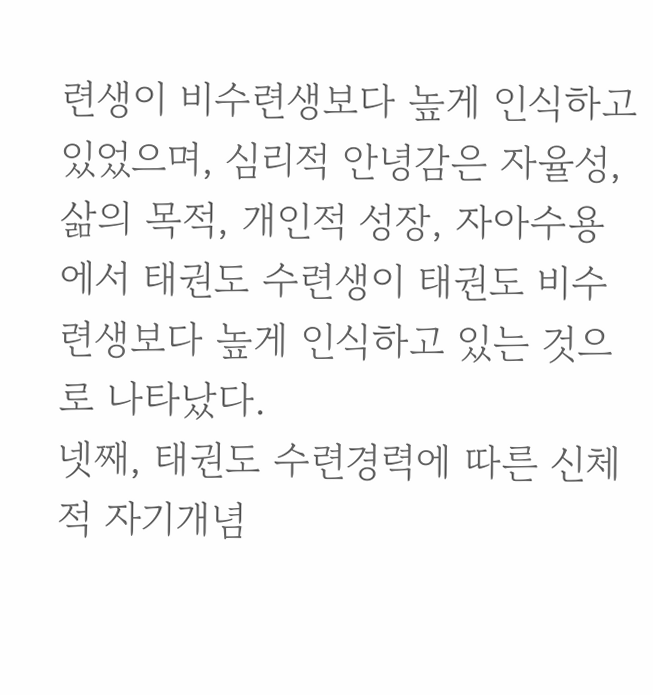련생이 비수련생보다 높게 인식하고 있었으며, 심리적 안녕감은 자율성, 삶의 목적, 개인적 성장, 자아수용에서 태권도 수련생이 태권도 비수련생보다 높게 인식하고 있는 것으로 나타났다.
넷째, 태권도 수련경력에 따른 신체적 자기개념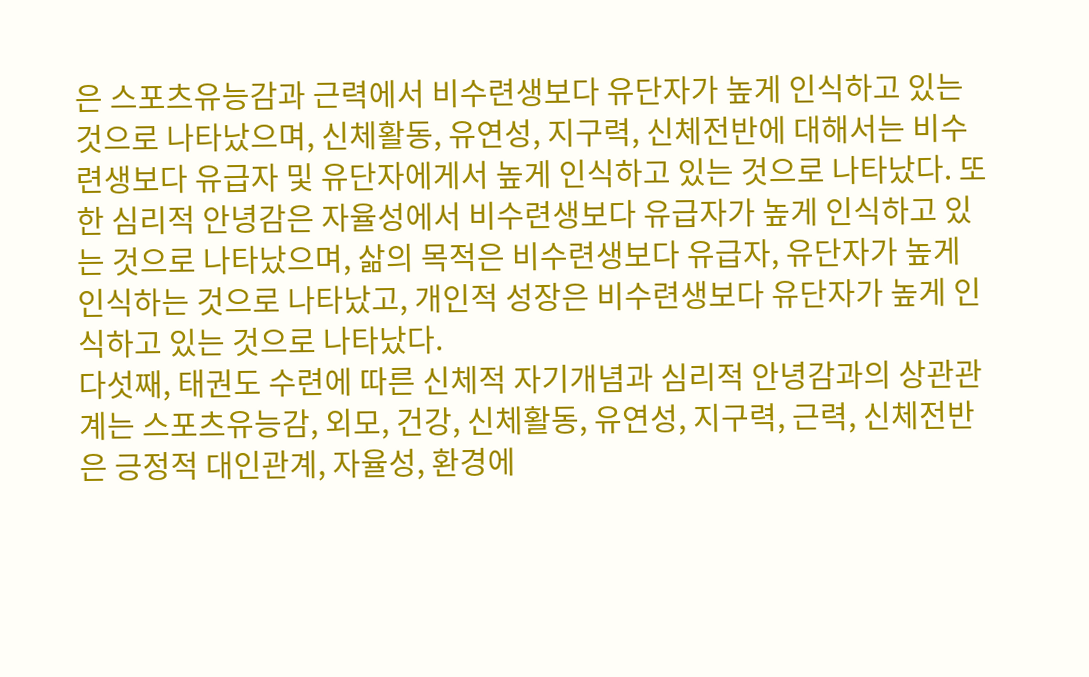은 스포츠유능감과 근력에서 비수련생보다 유단자가 높게 인식하고 있는 것으로 나타났으며, 신체활동, 유연성, 지구력, 신체전반에 대해서는 비수련생보다 유급자 및 유단자에게서 높게 인식하고 있는 것으로 나타났다. 또한 심리적 안녕감은 자율성에서 비수련생보다 유급자가 높게 인식하고 있는 것으로 나타났으며, 삶의 목적은 비수련생보다 유급자, 유단자가 높게 인식하는 것으로 나타났고, 개인적 성장은 비수련생보다 유단자가 높게 인식하고 있는 것으로 나타났다.
다섯째, 태권도 수련에 따른 신체적 자기개념과 심리적 안녕감과의 상관관계는 스포츠유능감, 외모, 건강, 신체활동, 유연성, 지구력, 근력, 신체전반은 긍정적 대인관계, 자율성, 환경에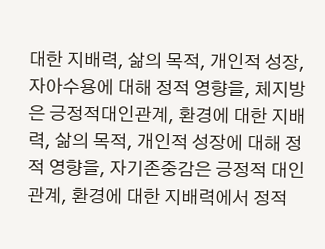대한 지배력, 삶의 목적, 개인적 성장, 자아수용에 대해 정적 영향을, 체지방은 긍정적대인관계, 환경에 대한 지배력, 삶의 목적, 개인적 성장에 대해 정적 영향을, 자기존중감은 긍정적 대인관계, 환경에 대한 지배력에서 정적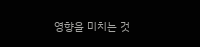영향을 미치는 것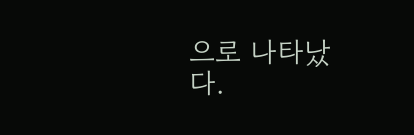으로 나타났다.